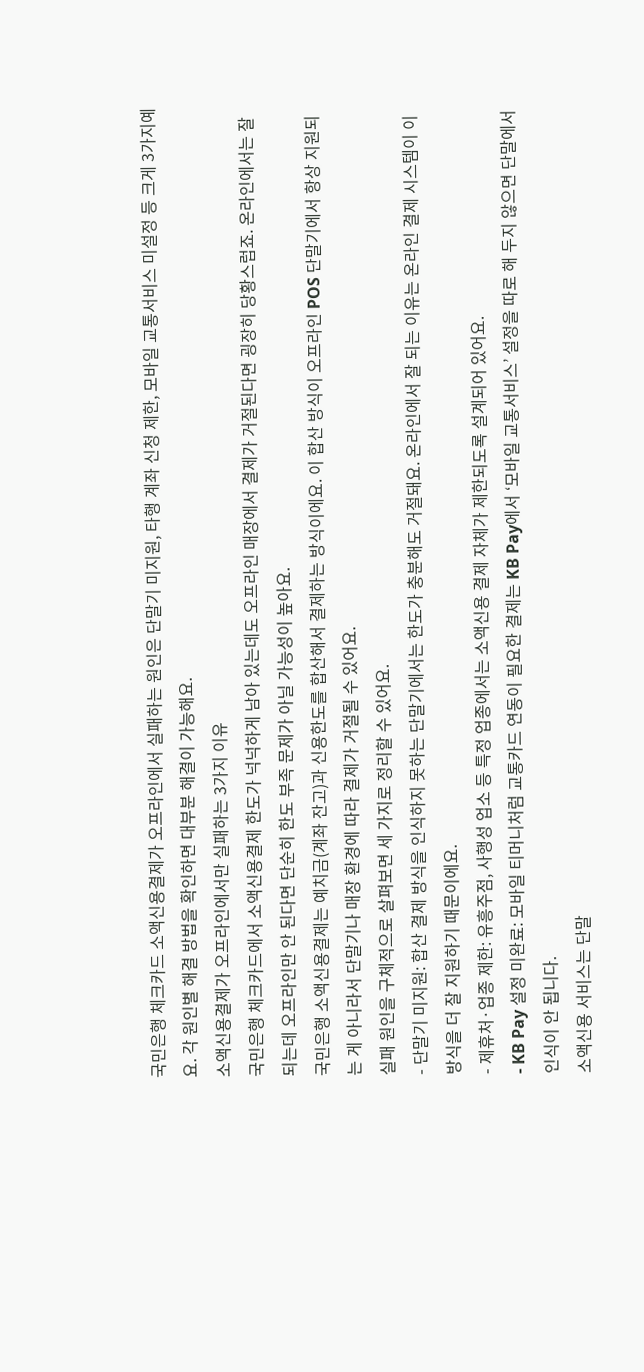국민은행 체크카드 소액신용결제가 오프라인에서 실패하는 원인은 단말기 미지원, 타행 계좌 신청 제한, 모바일 교통서비스 미설정 등 크게 3가지예요. 각 원인별 해결 방법을 확인하면 대부분 해결이 가능해요.
소액신용결제가 오프라인에서만 실패하는 3가지 이유
국민은행 체크카드에서 소액신용결제 한도가 넉넉하게 남아 있는데도 오프라인 매장에서 결제가 거절된다면 굉장히 당황스럽죠. 온라인에서는 잘 되는데 오프라인만 안 된다면 단순히 한도 부족 문제가 아닐 가능성이 높아요.
국민은행 소액신용결제는 예치금(계좌 잔고)과 신용한도를 합산해서 결제하는 방식이에요. 이 합산 방식이 오프라인 POS 단말기에서 항상 지원되는 게 아니라서 단말기나 매장 환경에 따라 결제가 거절될 수 있어요.
실패 원인을 구체적으로 살펴보면 세 가지로 정리할 수 있어요.
- 단말기 미지원: 합산 결제 방식을 인식하지 못하는 단말기에서는 한도가 충분해도 거절돼요. 온라인에서 잘 되는 이유는 온라인 결제 시스템이 이 방식을 더 잘 지원하기 때문이에요.
- 제휴처·업종 제한: 유흥주점, 사행성 업소 등 특정 업종에서는 소액신용 결제 자체가 제한되도록 설계되어 있어요.
- KB Pay 설정 미완료: 모바일 티머니처럼 교통카드 연동이 필요한 결제는 KB Pay에서 ‘모바일 교통서비스’ 설정을 따로 해 두지 않으면 단말에서 인식이 안 됩니다.
소액신용 서비스는 단말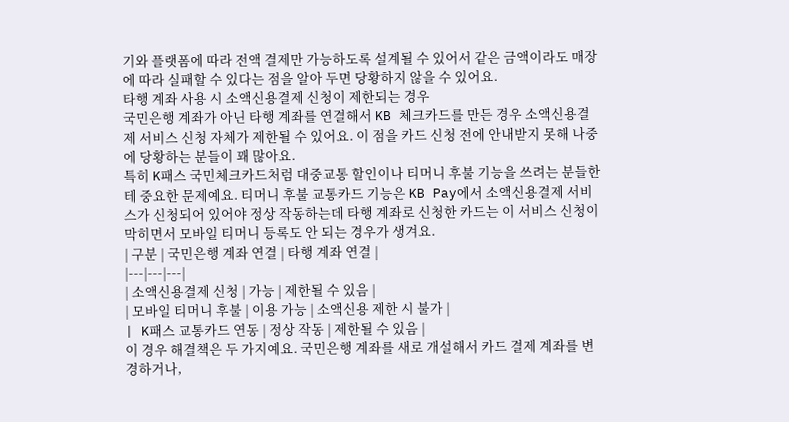기와 플랫폼에 따라 전액 결제만 가능하도록 설계될 수 있어서 같은 금액이라도 매장에 따라 실패할 수 있다는 점을 알아 두면 당황하지 않을 수 있어요.
타행 계좌 사용 시 소액신용결제 신청이 제한되는 경우
국민은행 계좌가 아닌 타행 계좌를 연결해서 KB 체크카드를 만든 경우 소액신용결제 서비스 신청 자체가 제한될 수 있어요. 이 점을 카드 신청 전에 안내받지 못해 나중에 당황하는 분들이 꽤 많아요.
특히 K패스 국민체크카드처럼 대중교통 할인이나 티머니 후불 기능을 쓰려는 분들한테 중요한 문제예요. 티머니 후불 교통카드 기능은 KB Pay에서 소액신용결제 서비스가 신청되어 있어야 정상 작동하는데 타행 계좌로 신청한 카드는 이 서비스 신청이 막히면서 모바일 티머니 등록도 안 되는 경우가 생겨요.
| 구분 | 국민은행 계좌 연결 | 타행 계좌 연결 |
|---|---|---|
| 소액신용결제 신청 | 가능 | 제한될 수 있음 |
| 모바일 티머니 후불 | 이용 가능 | 소액신용 제한 시 불가 |
| K패스 교통카드 연동 | 정상 작동 | 제한될 수 있음 |
이 경우 해결책은 두 가지예요. 국민은행 계좌를 새로 개설해서 카드 결제 계좌를 변경하거나,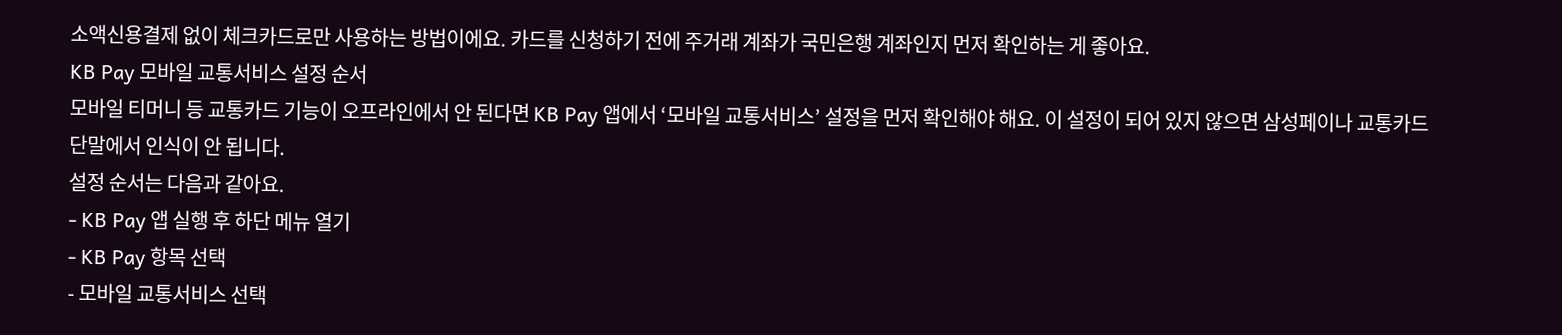소액신용결제 없이 체크카드로만 사용하는 방법이에요. 카드를 신청하기 전에 주거래 계좌가 국민은행 계좌인지 먼저 확인하는 게 좋아요.
KB Pay 모바일 교통서비스 설정 순서
모바일 티머니 등 교통카드 기능이 오프라인에서 안 된다면 KB Pay 앱에서 ‘모바일 교통서비스’ 설정을 먼저 확인해야 해요. 이 설정이 되어 있지 않으면 삼성페이나 교통카드 단말에서 인식이 안 됩니다.
설정 순서는 다음과 같아요.
- KB Pay 앱 실행 후 하단 메뉴 열기
- KB Pay 항목 선택
- 모바일 교통서비스 선택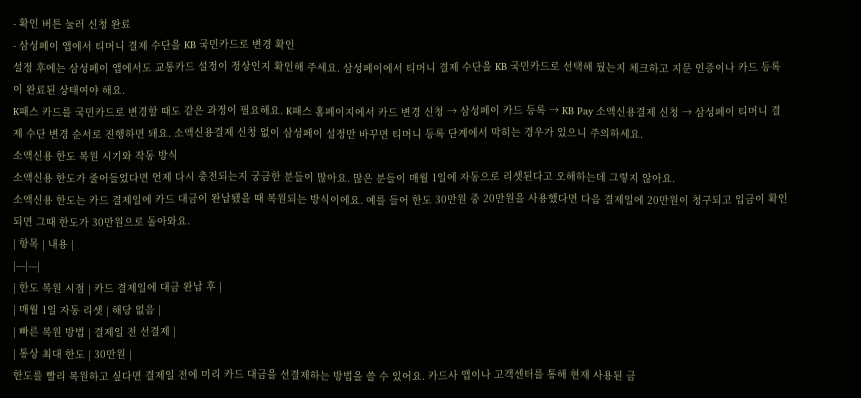- 확인 버튼 눌러 신청 완료
- 삼성페이 앱에서 티머니 결제 수단을 KB 국민카드로 변경 확인
설정 후에는 삼성페이 앱에서도 교통카드 설정이 정상인지 확인해 주세요. 삼성페이에서 티머니 결제 수단을 KB 국민카드로 선택해 뒀는지 체크하고 지문 인증이나 카드 등록이 완료된 상태여야 해요.
K패스 카드를 국민카드로 변경할 때도 같은 과정이 필요해요. K패스 홈페이지에서 카드 변경 신청 → 삼성페이 카드 등록 → KB Pay 소액신용결제 신청 → 삼성페이 티머니 결제 수단 변경 순서로 진행하면 돼요. 소액신용결제 신청 없이 삼성페이 설정만 바꾸면 티머니 등록 단계에서 막히는 경우가 있으니 주의하세요.
소액신용 한도 복원 시기와 작동 방식
소액신용 한도가 줄어들었다면 언제 다시 충전되는지 궁금한 분들이 많아요. 많은 분들이 매월 1일에 자동으로 리셋된다고 오해하는데 그렇지 않아요.
소액신용 한도는 카드 결제일에 카드 대금이 완납됐을 때 복원되는 방식이에요. 예를 들어 한도 30만원 중 20만원을 사용했다면 다음 결제일에 20만원이 청구되고 입금이 확인되면 그때 한도가 30만원으로 돌아와요.
| 항목 | 내용 |
|---|---|
| 한도 복원 시점 | 카드 결제일에 대금 완납 후 |
| 매월 1일 자동 리셋 | 해당 없음 |
| 빠른 복원 방법 | 결제일 전 선결제 |
| 통상 최대 한도 | 30만원 |
한도를 빨리 복원하고 싶다면 결제일 전에 미리 카드 대금을 선결제하는 방법을 쓸 수 있어요. 카드사 앱이나 고객센터를 통해 현재 사용된 금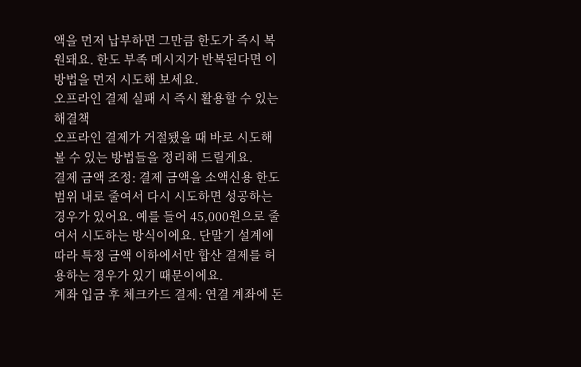액을 먼저 납부하면 그만큼 한도가 즉시 복원돼요. 한도 부족 메시지가 반복된다면 이 방법을 먼저 시도해 보세요.
오프라인 결제 실패 시 즉시 활용할 수 있는 해결책
오프라인 결제가 거절됐을 때 바로 시도해 볼 수 있는 방법들을 정리해 드릴게요.
결제 금액 조정: 결제 금액을 소액신용 한도 범위 내로 줄여서 다시 시도하면 성공하는 경우가 있어요. 예를 들어 45,000원으로 줄여서 시도하는 방식이에요. 단말기 설계에 따라 특정 금액 이하에서만 합산 결제를 허용하는 경우가 있기 때문이에요.
계좌 입금 후 체크카드 결제: 연결 계좌에 돈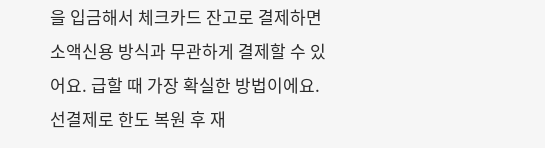을 입금해서 체크카드 잔고로 결제하면 소액신용 방식과 무관하게 결제할 수 있어요. 급할 때 가장 확실한 방법이에요.
선결제로 한도 복원 후 재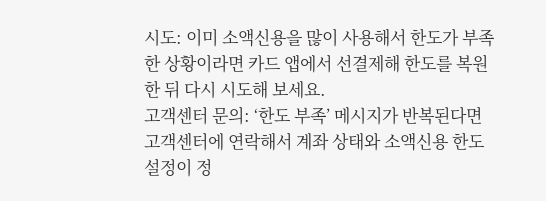시도: 이미 소액신용을 많이 사용해서 한도가 부족한 상황이라면 카드 앱에서 선결제해 한도를 복원한 뒤 다시 시도해 보세요.
고객센터 문의: ‘한도 부족’ 메시지가 반복된다면 고객센터에 연락해서 계좌 상태와 소액신용 한도 설정이 정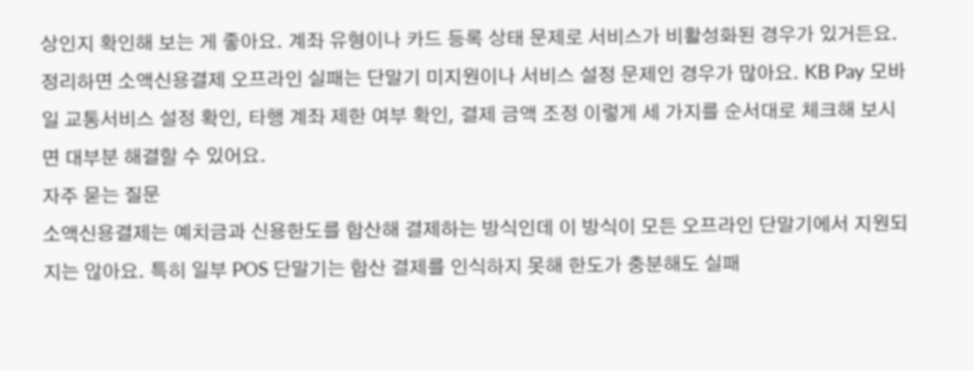상인지 확인해 보는 게 좋아요. 계좌 유형이나 카드 등록 상태 문제로 서비스가 비활성화된 경우가 있거든요.
정리하면 소액신용결제 오프라인 실패는 단말기 미지원이나 서비스 설정 문제인 경우가 많아요. KB Pay 모바일 교통서비스 설정 확인, 타행 계좌 제한 여부 확인, 결제 금액 조정 이렇게 세 가지를 순서대로 체크해 보시면 대부분 해결할 수 있어요.
자주 묻는 질문
소액신용결제는 예치금과 신용한도를 합산해 결제하는 방식인데 이 방식이 모든 오프라인 단말기에서 지원되지는 않아요. 특히 일부 POS 단말기는 합산 결제를 인식하지 못해 한도가 충분해도 실패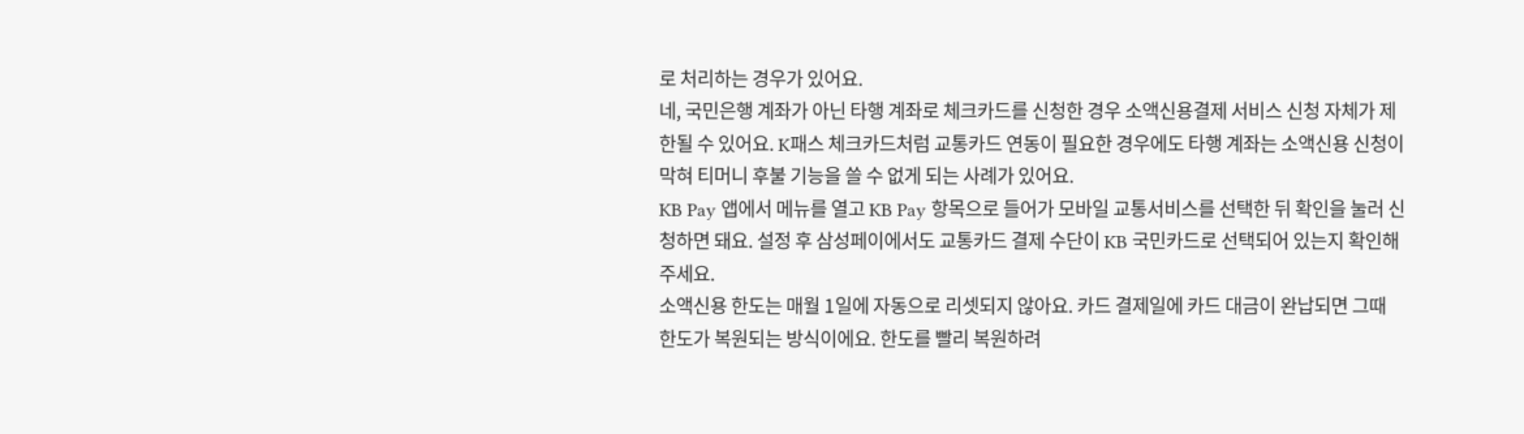로 처리하는 경우가 있어요.
네, 국민은행 계좌가 아닌 타행 계좌로 체크카드를 신청한 경우 소액신용결제 서비스 신청 자체가 제한될 수 있어요. K패스 체크카드처럼 교통카드 연동이 필요한 경우에도 타행 계좌는 소액신용 신청이 막혀 티머니 후불 기능을 쓸 수 없게 되는 사례가 있어요.
KB Pay 앱에서 메뉴를 열고 KB Pay 항목으로 들어가 모바일 교통서비스를 선택한 뒤 확인을 눌러 신청하면 돼요. 설정 후 삼성페이에서도 교통카드 결제 수단이 KB 국민카드로 선택되어 있는지 확인해 주세요.
소액신용 한도는 매월 1일에 자동으로 리셋되지 않아요. 카드 결제일에 카드 대금이 완납되면 그때 한도가 복원되는 방식이에요. 한도를 빨리 복원하려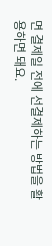면 결제일 전에 선결제하는 방법을 활용하면 돼요.